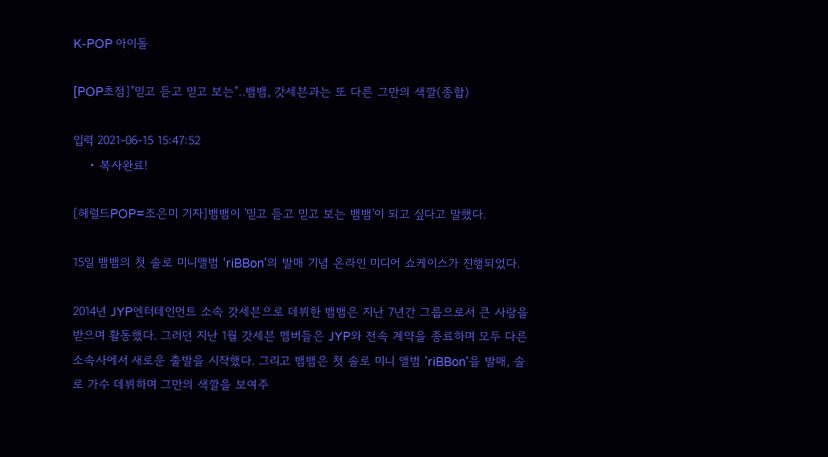K-POP 아이돌

[POP초점]"믿고 듣고 믿고 보는"‥뱀뱀, 갓세븐과는 또 다른 그만의 색깔(종합)

입력 2021-06-15 15:47:52
    • 복사완료!

[헤럴드POP=조은미 기자]뱀뱀이 '믿고 듣고 믿고 보는 뱀뱀'이 되고 싶다고 말했다.

15일 뱀뱀의 첫 솔로 미니앨범 ‘riBBon’의 발매 기념 온라인 미디어 쇼케이스가 진행되었다.

2014년 JYP엔터테인먼트 소속 갓세븐으로 데뷔한 뱀뱀은 지난 7년간 그룹으로서 큰 사랑을 받으며 활동했다. 그러던 지난 1월 갓세븐 멤버들은 JYP와 전속 계약을 종료하며 모두 다른 소속사에서 새로운 출발을 시작했다. 그리고 뱀뱀은 첫 솔로 미니 앨범 'riBBon'을 발매, 솔로 가수 데뷔하며 그만의 색깔을 보여주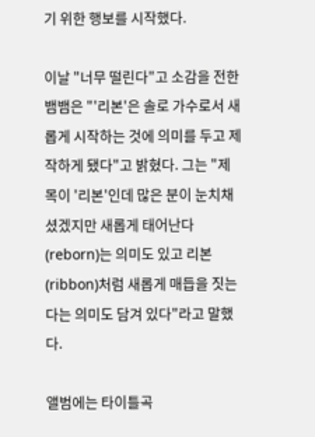기 위한 행보를 시작했다.

이날 "너무 떨린다"고 소감을 전한 뱀뱀은 "'리본'은 솔로 가수로서 새롭게 시작하는 것에 의미를 두고 제작하게 됐다"고 밝혔다. 그는 "제목이 '리본'인데 많은 분이 눈치채셨겠지만 새롭게 태어난다(reborn)는 의미도 있고 리본(ribbon)처럼 새롭게 매듭을 짓는다는 의미도 담겨 있다"라고 말했다.

앨범에는 타이틀곡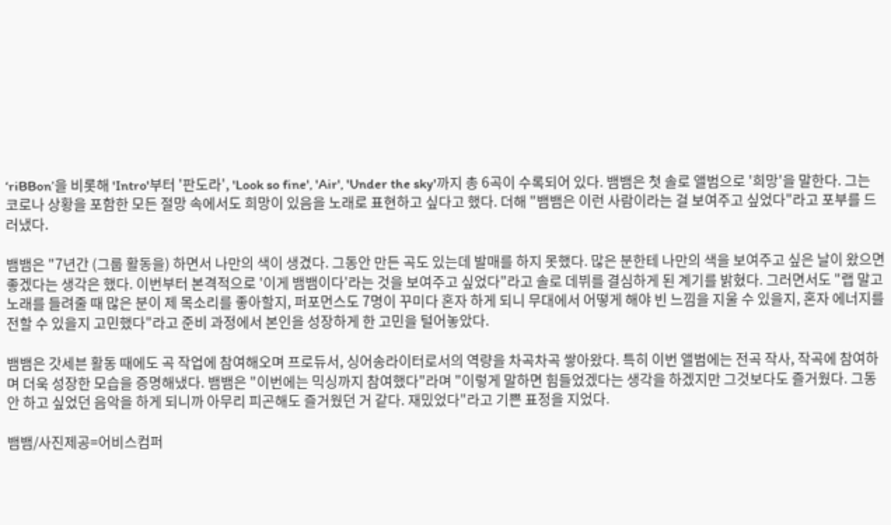‘riBBon’을 비롯해 'Intro'부터 '판도라', 'Look so fine', 'Air', 'Under the sky'까지 총 6곡이 수록되어 있다. 뱀뱀은 첫 솔로 앨범으로 '희망'을 말한다. 그는 코로나 상황을 포함한 모든 절망 속에서도 희망이 있음을 노래로 표현하고 싶다고 했다. 더해 "뱀뱀은 이런 사람이라는 걸 보여주고 싶었다"라고 포부를 드러냈다.

뱀뱀은 "7년간 (그룹 활동을) 하면서 나만의 색이 생겼다. 그동안 만든 곡도 있는데 발매를 하지 못했다. 많은 분한테 나만의 색을 보여주고 싶은 날이 왔으면 좋겠다는 생각은 했다. 이번부터 본격적으로 '이게 뱀뱀이다'라는 것을 보여주고 싶었다"라고 솔로 데뷔를 결심하게 된 계기를 밝혔다. 그러면서도 "랩 말고 노래를 들려줄 때 많은 분이 제 목소리를 좋아할지, 퍼포먼스도 7명이 꾸미다 혼자 하게 되니 무대에서 어떻게 해야 빈 느낌을 지울 수 있을지, 혼자 에너지를 전할 수 있을지 고민했다"라고 준비 과정에서 본인을 성장하게 한 고민을 털어놓았다.

뱀뱀은 갓세븐 활동 때에도 곡 작업에 참여해오며 프로듀서, 싱어송라이터로서의 역량을 차곡차곡 쌓아왔다. 특히 이번 앨범에는 전곡 작사, 작곡에 참여하며 더욱 성장한 모습을 증명해냈다. 뱀뱀은 "이번에는 믹싱까지 참여했다"라며 "이렇게 말하면 힘들었겠다는 생각을 하겠지만 그것보다도 즐거웠다. 그동안 하고 싶었던 음악을 하게 되니까 아무리 피곤해도 즐거웠던 거 같다. 재밌었다"라고 기쁜 표정을 지었다.

뱀뱀/사진제공=어비스컴퍼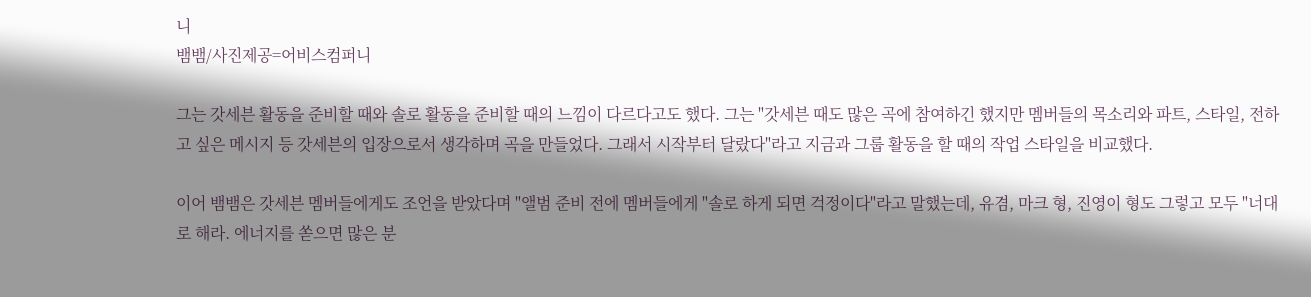니
뱀뱀/사진제공=어비스컴퍼니

그는 갓세븐 활동을 준비할 때와 솔로 활동을 준비할 때의 느낌이 다르다고도 했다. 그는 "갓세븐 때도 많은 곡에 참여하긴 했지만 멤버들의 목소리와 파트, 스타일, 전하고 싶은 메시지 등 갓세븐의 입장으로서 생각하며 곡을 만들었다. 그래서 시작부터 달랐다"라고 지금과 그룹 활동을 할 때의 작업 스타일을 비교했다.

이어 뱀뱀은 갓세븐 멤버들에게도 조언을 받았다며 "앨범 준비 전에 멤버들에게 "솔로 하게 되면 걱정이다"라고 말했는데, 유겸, 마크 형, 진영이 형도 그렇고 모두 "너대로 해라. 에너지를 쏟으면 많은 분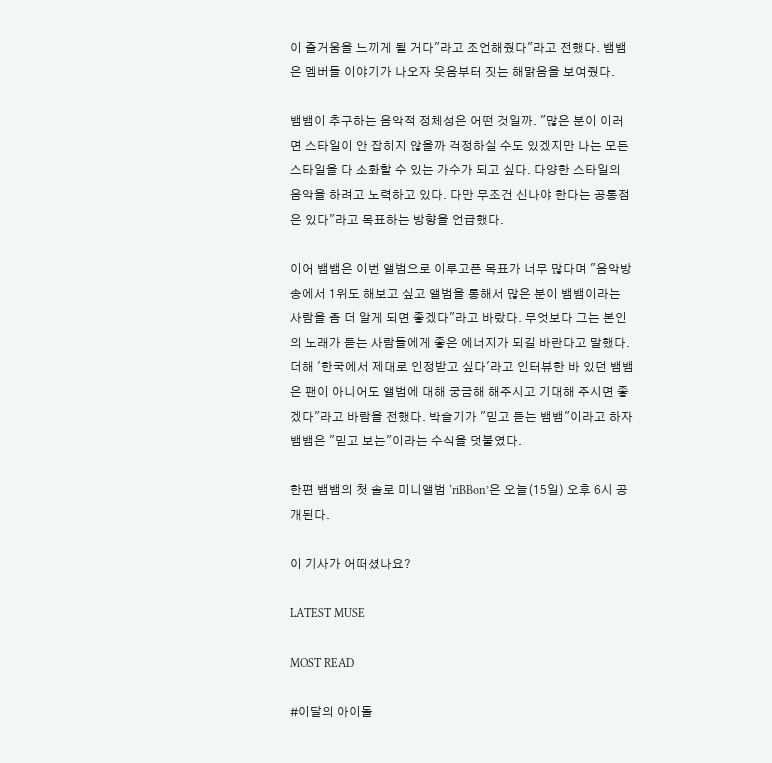이 즐거움을 느끼게 될 거다"라고 조언해줬다"라고 전했다. 뱀뱀은 멤버들 이야기가 나오자 웃음부터 짓는 해맑음을 보여줬다.

뱀뱀이 추구하는 음악적 정체성은 어떤 것일까. "많은 분이 이러면 스타일이 안 잡히지 않을까 걱정하실 수도 있겠지만 나는 모든 스타일을 다 소화할 수 있는 가수가 되고 싶다. 다양한 스타일의 음악을 하려고 노력하고 있다. 다만 무조건 신나야 한다는 공통점은 있다"라고 목표하는 방향을 언급했다.

이어 뱀뱀은 이번 앨범으로 이루고픈 목표가 너무 많다며 "음악방송에서 1위도 해보고 싶고 앨범을 통해서 많은 분이 뱀뱀이라는 사람을 좀 더 알게 되면 좋겠다"라고 바랐다. 무엇보다 그는 본인의 노래가 듣는 사람들에게 좋은 에너지가 되길 바란다고 말했다. 더해 '한국에서 제대로 인정받고 싶다'라고 인터뷰한 바 있던 뱀뱀은 팬이 아니어도 앨범에 대해 궁금해 해주시고 기대해 주시면 좋겠다"라고 바람을 전했다. 박슬기가 "믿고 듣는 뱀뱀"이라고 하자 뱀뱀은 "믿고 보는"이라는 수식을 덧붙였다.

한편 뱀뱀의 첫 솔로 미니앨범 ‘riBBon’은 오늘(15일) 오후 6시 공개된다.

이 기사가 어떠셨나요?

LATEST MUSE

MOST READ

#이달의 아이돌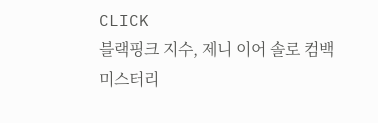CLICK
블랙핑크 지수, 제니 이어 솔로 컴백
미스터리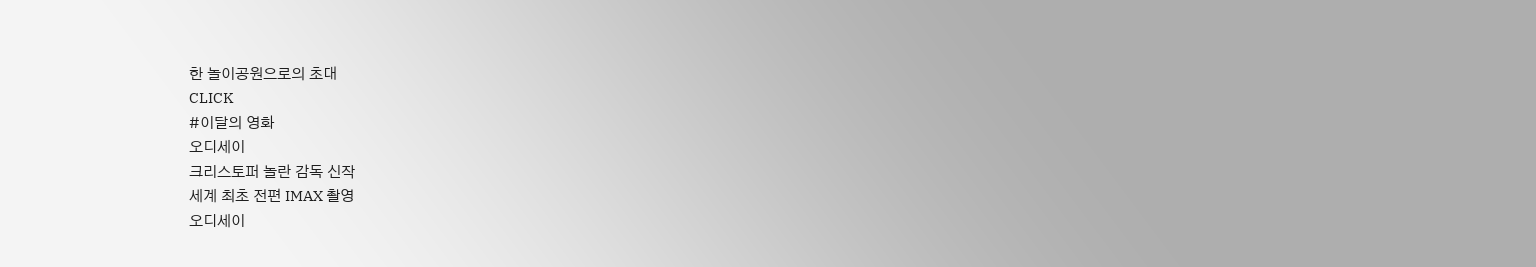한 놀이공원으로의 초대
CLICK
#이달의 영화
오디세이
크리스토퍼 놀란 감독 신작
세계 최초 전편 IMAX 촬영
오디세이